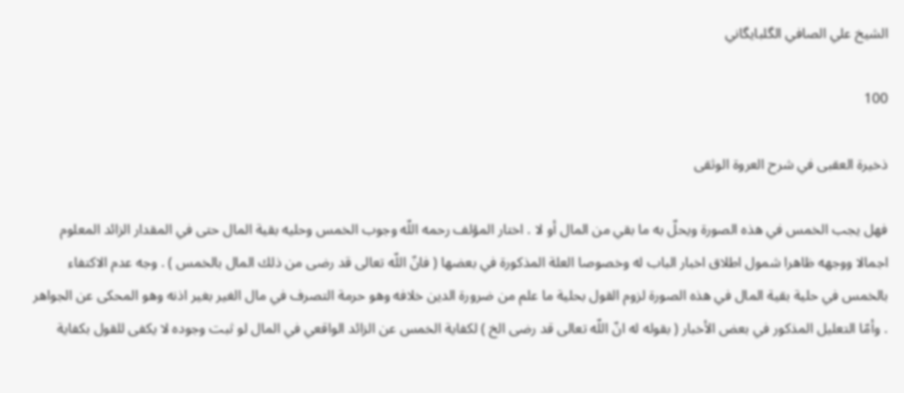الشيخ علي الصافي الگلبايگاني

100

ذخيرة العقبى في شرح العروة الوثقى

فهل يجب الخمس في هذه الصورة ويحلّ به ما بقي من المال أو لا . اختار المؤلف رحمه اللّه وجوب الخمس وحليه بقية المال حتى في المقدار الزائد المعلوم اجمالا ووجهه ظاهرا شمول اطلاق اخبار الباب له وخصوصا العلة المذكورة في بعضها ( فانّ اللّه تعالى قد رضى من ذلك المال بالخمس ) . وجه عدم الاكتفاء بالخمس في حلية بقية المال في هذه الصورة لزوم القول بحلية ما علم من ضرورة الدين خلافه وهو حرمة التصرف في مال الغير بغير اذنه وهو المحكى عن الجواهر . وأمّا التعليل المذكور في بعض الأخبار ( بقوله له انّ اللّه تعالى قد رضى الخ ) لكفاية الخمس عن الزائد الواقعي في المال لو ثبت وجوده لا يكفى للقول بكفاية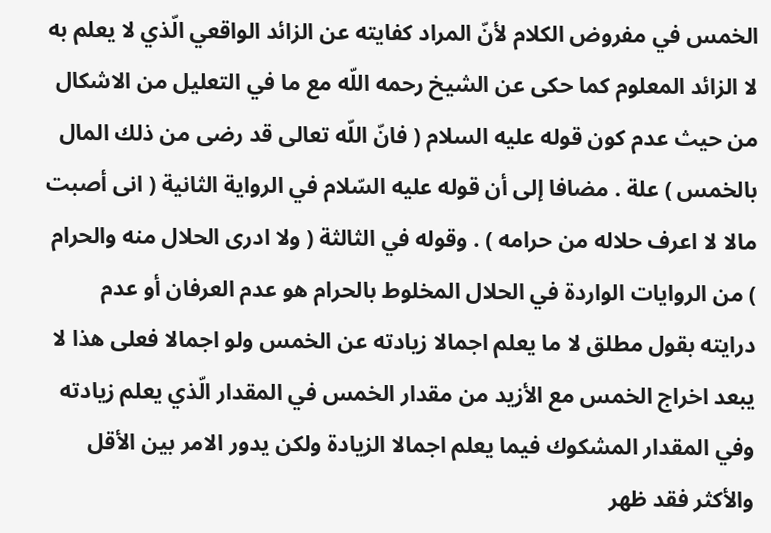الخمس في مفروض الكلام لأنّ المراد كفايته عن الزائد الواقعي الّذي لا يعلم به لا الزائد المعلوم كما حكى عن الشيخ رحمه اللّه مع ما في التعليل من الاشكال من حيث عدم كون قوله عليه السلام ( فانّ اللّه تعالى قد رضى من ذلك المال بالخمس ) علة . مضافا إلى أن قوله عليه السّلام في الرواية الثانية ( انى أصبت مالا لا اعرف حلاله من حرامه ) . وقوله في الثالثة ( ولا ادرى الحلال منه والحرام ) من الروايات الواردة في الحلال المخلوط بالحرام هو عدم العرفان أو عدم درايته بقول مطلق لا ما يعلم اجمالا زيادته عن الخمس ولو اجمالا فعلى هذا لا يبعد اخراج الخمس مع الأزيد من مقدار الخمس في المقدار الّذي يعلم زيادته وفي المقدار المشكوك فيما يعلم اجمالا الزيادة ولكن يدور الامر بين الأقل والأكثر فقد ظهر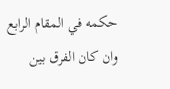حكمه في المقام الرابع وان كان الفرق بين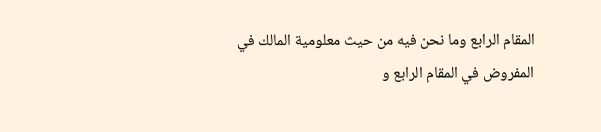المقام الرابع وما نحن فيه من حيث معلومية المالك في المفروض في المقام الرابع و